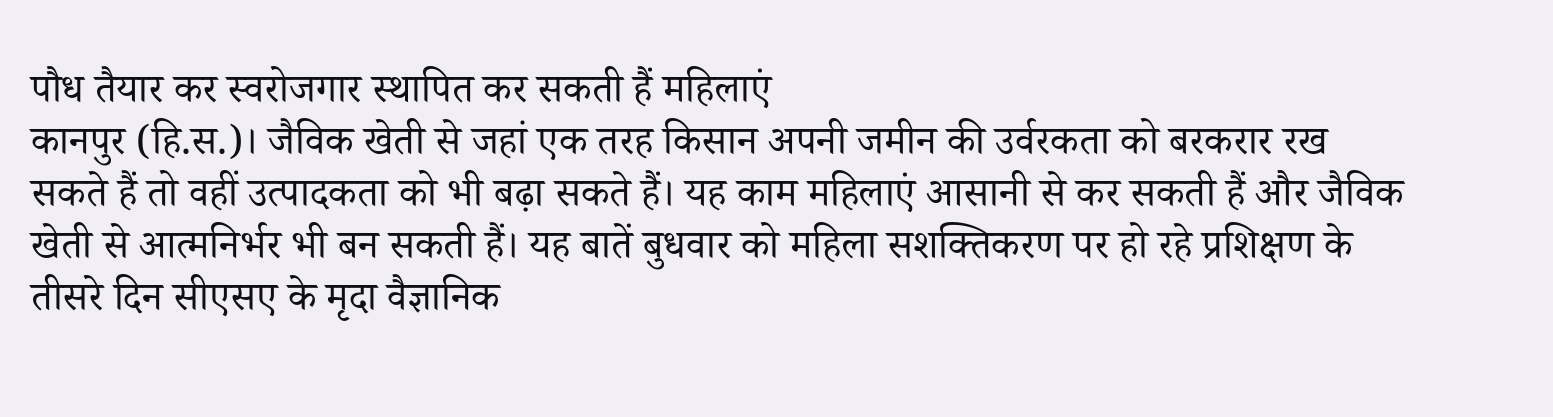पौध तैयार कर स्वरोजगार स्थापित कर सकती हैं महिलाएं
कानपुर (हि.स.)। जैविक खेती से जहां एक तरह किसान अपनी जमीन की उर्वरकता को बरकरार रख सकते हैं तो वहीं उत्पादकता को भी बढ़ा सकते हैं। यह काम महिलाएं आसानी से कर सकती हैं और जैविक खेती से आत्मनिर्भर भी बन सकती हैं। यह बातें बुधवार को महिला सशक्तिकरण पर हो रहे प्रशिक्षण के तीसरे दिन सीएसए के मृदा वैज्ञानिक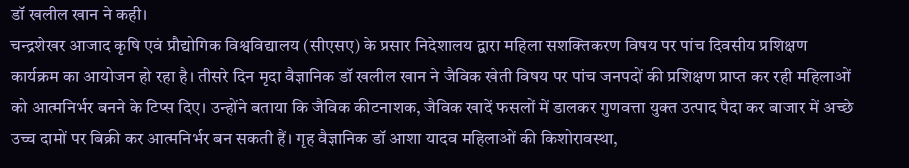डॉ खलील खान ने कही।
चन्द्रशेखर आजाद कृषि एवं प्रौद्योगिक विश्वविद्यालय (सीएसए) के प्रसार निदेशालय द्वारा महिला सशक्तिकरण विषय पर पांच दिवसीय प्रशिक्षण कार्यक्रम का आयोजन हो रहा है। तीसरे दिन मृदा वैज्ञानिक डॉ खलील खान ने जैविक खेती विषय पर पांच जनपदों की प्रशिक्षण प्राप्त कर रही महिलाओं को आत्मनिर्भर बनने के टिप्स दिए। उन्होंने बताया कि जैविक कीटनाशक, जैविक खादें फसलों में डालकर गुणवत्ता युक्त उत्पाद पैदा कर बाजार में अच्छे उच्च दामों पर बिक्री कर आत्मनिर्भर बन सकती हैं। गृह वैज्ञानिक डॉ आशा यादव महिलाओं की किशोरावस्था,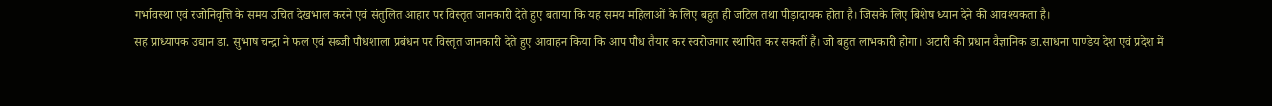गर्भावस्था एवं रजोनिवृत्ति के समय उचित देखभाल करने एवं संतुलित आहार पर विस्तृत जानकारी देते हुए बताया कि यह समय महिलाओं के लिए बहुत ही जटिल तथा पीड़ादायक होता है। जिसके लिए बिशेष ध्यान देने की आवश्यकता है।
सह प्राध्यापक उद्यान डा. सुभाष चन्द्रा ने फल एवं सब्जी पौधशाला प्रबंधन पर विस्तृत जानकारी देते हुए आवाहन किया कि आप पौध तैयार कर स्वरोजगार स्थापित कर सकतीं हैं। जो बहुत लाभकारी होगा। अटारी की प्रधान वैज्ञानिक डा.साधना पाण्डेय देश एवं प्रदेश में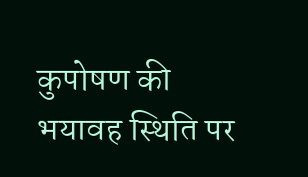कुपोषण की भयावह स्थिति पर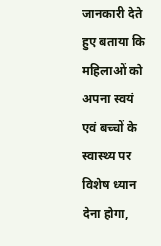जानकारी देते हुए बताया कि महिलाओं को अपना स्वयं एवं बच्चों के स्वास्थ्य पर विशेष ध्यान देना होगा,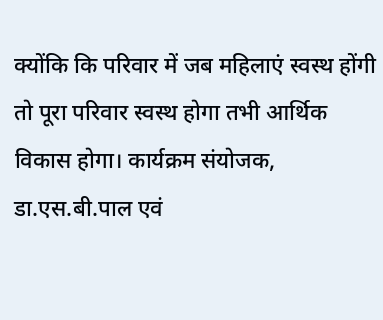क्योंकि कि परिवार में जब महिलाएं स्वस्थ होंगी तो पूरा परिवार स्वस्थ होगा तभी आर्थिक विकास होगा। कार्यक्रम संयोजक, डा.एस.बी.पाल एवं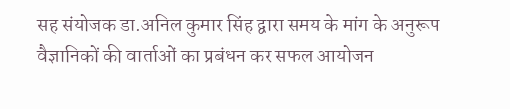सह संयोजक डा.अनिल कुमार सिंह द्वारा समय के मांग के अनुरूप वैज्ञानिकों की वार्ताओं का प्रबंधन कर सफल आयोजन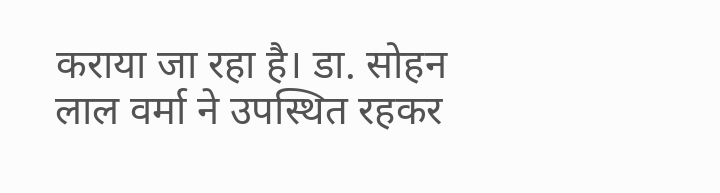कराया जा रहा है। डा. सोहन लाल वर्मा ने उपस्थित रहकर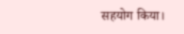सहयोग किया।